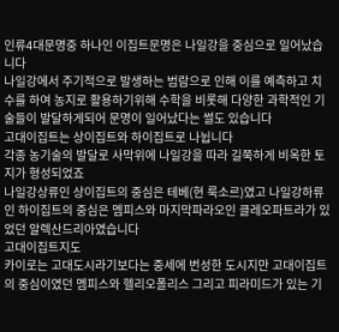인류4대문명중 하나인 이집트문명은 나일강을 중심으로 일어났습니다
나일강에서 주기적으로 발생하는 범람으로 인해 이를 예측하고 치수를 하여 농지로 활용하기위해 수학을 비롯해 다양한 과학적인 기술들이 발달하게되어 문명이 일어났다는 썰도 있습니다
고대이집트는 상이집트와 하이집트로 나뉩니다
각종 농기술의 발달로 사막위에 나일강을 따라 길쭉하게 비옥한 토지가 형성되었죠
나일강상류인 상이집트의 중심은 테베(현 룩소르)였고 나일강하류인 하이집트의 중심은 멤피스와 마지막파라오인 클레오파트라가 있었던 알렉산드리아였습니다
고대이집트지도
카이로는 고대도시라기보다는 중세에 번성한 도시지만 고대이집트의 중심이였던 멤피스와 헬리오폴리스 그리고 피라미드가 있는 기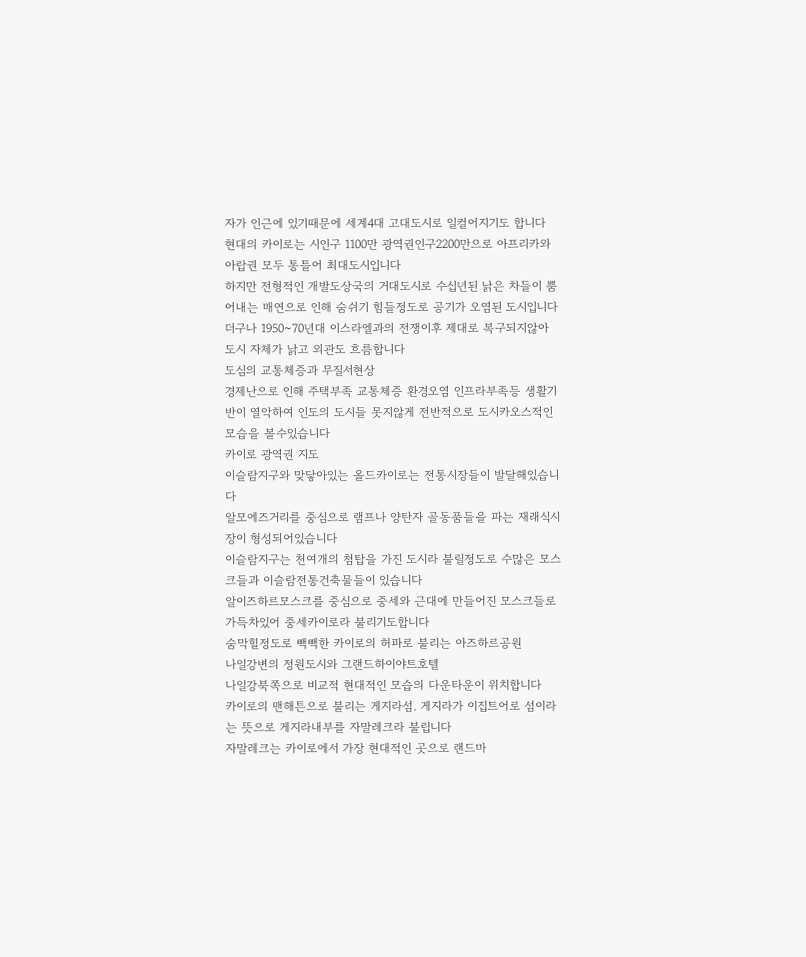자가 인근에 있기때문에 세계4대 고대도시로 일컬어지기도 합니다
현대의 카이로는 시인구 1100만 광역권인구2200만으로 아프리카와 아랍권 모두 통틀어 최대도시입니다
하지만 전형적인 개발도상국의 거대도시로 수십년된 낡은 차들이 뿜어내는 매연으로 인해 숨쉬기 힘들정도로 공기가 오염된 도시입니다
더구나 1950~70년대 이스라엘과의 전쟁이후 제대로 복구되지않아 도시 자체가 낡고 외관도 흐름합니다
도심의 교통체증과 무질서현상
경제난으로 인해 주택부족 교통체증 환경오염 인프라부족등 생활기반이 열악하여 인도의 도시들 못지않게 전반적으로 도시카오스적인 모습을 볼수있습니다
카이로 광역권 지도
이슬람지구와 맞닿아있는 올드카이로는 전통시장들이 발달해있습니다
알모에즈거리를 중심으로 램프나 양탄자 골동품들을 파는 재래식시장이 형성되어있습니다
이슬람지구는 천여개의 첨탑을 가진 도시라 불릴정도로 수많은 모스크들과 이슬람전통건축물들이 있습니다
알이즈하르모스크를 중심으로 중세와 근대에 만들어진 모스크들로 가득차있어 중세카이로라 불리기도합니다
숨막힐정도로 빽빽한 카이로의 허파로 불리는 아즈하르공원
나일강변의 정원도시와 그랜드하이야트호텔
나일강북쪽으로 비교적 현대적인 모습의 다운타운이 위치합니다
카이로의 맨해튼으로 불리는 게지라섬. 게지라가 이집트어로 섬이라는 뜻으로 게지라내부를 자말레크라 불립니다
자말레크는 카이로에서 가장 현대적인 곳으로 랜드마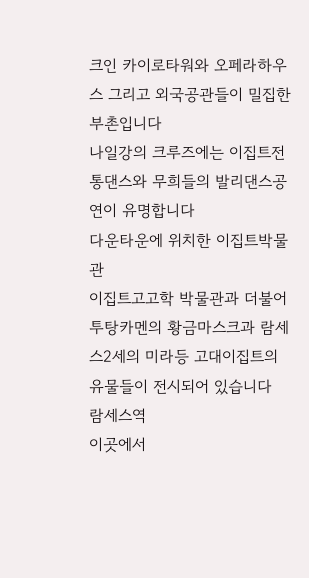크인 카이로타워와 오페라하우스 그리고 외국공관들이 밀집한 부촌입니다
나일강의 크루즈에는 이집트전통댄스와 무희들의 발리댄스공연이 유명합니다
다운타운에 위치한 이집트박물관
이집트고고학 박물관과 더불어 투탕카멘의 황금마스크과 람세스2세의 미라등 고대이집트의 유물들이 전시되어 있습니다
람세스역
이곳에서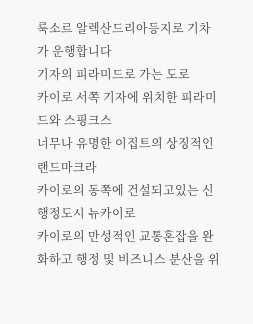룩소르 알렉산드리아등지로 기차가 운행합니다
기자의 피라미드로 가는 도로
카이로 서쪽 기자에 위치한 피라미드와 스핑크스
너무나 유명한 이집트의 상징적인 랜드마크라
카이로의 동쪽에 건설되고있는 신행정도시 뉴카이로
카이로의 만성적인 교통혼잡을 완화하고 행정 및 비즈니스 분산을 위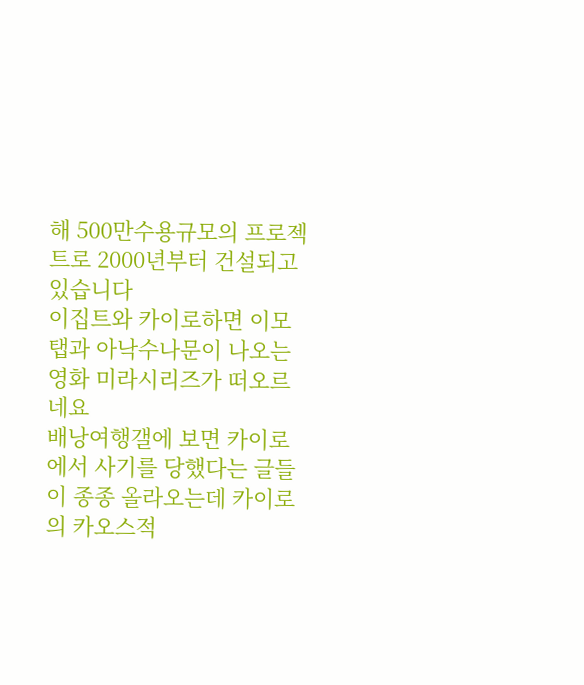해 500만수용규모의 프로젝트로 2000년부터 건설되고 있습니다
이집트와 카이로하면 이모탭과 아낙수나문이 나오는 영화 미라시리즈가 떠오르네요
배낭여행갤에 보면 카이로에서 사기를 당했다는 글들이 종종 올라오는데 카이로의 카오스적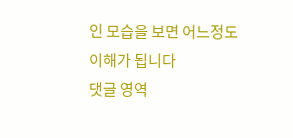인 모습을 보면 어느정도 이해가 됩니다
댓글 영역